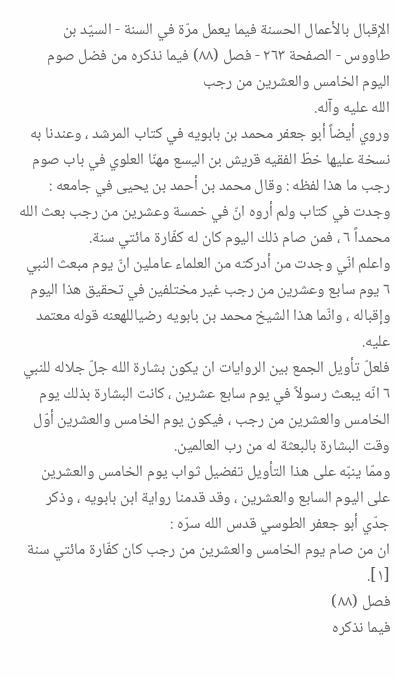الإقبال بالأعمال الحسنة فيما يعمل مرّة في السنة - السيّد بن طاووس - الصفحة ٢٦٣ - فصل (٨٨) فيما نذكره من فضل صوم اليوم الخامس والعشرين من رجب
الله عليه وآله.
وروي أيضاً أبو جعفر محمد بن بابويه في كتاب المرشد ، وعندنا به نسخة عليها خطّ الفقيه قريش بن اليسع مهنّا العلوي في باب صوم رجب ما هذا لفظه : وقال محمد بن أحمد بن يحيى في جامعه : وجدت في كتاب ولم أروه انّ في خمسة وعشرين من رجب بعث الله محمداً ٦ ، فمن صام ذلك اليوم كان له كفّارة مائتي سنة.
واعلم انّي وجدت من أدركته من العلماء عاملين انّ يوم مبعث النبي ٦ يوم سابع وعشرين من رجب غير مختلفين في تحقيق هذا اليوم وإقباله ، وانّما هذا الشيخ محمد بن بابويه رضياللهعنه قوله معتمد عليه.
فلعلّ تأويل الجمع بين الروايات ان يكون بشارة الله جلّ جلاله للنبي ٦ انّه يبعث رسولاً في يوم سابع عشرين ، كانت البشارة بذلك يوم الخامس والعشرين من رجب ، فيكون يوم الخامس والعشرين أوّل وقت البشارة بالبعثة له من رب العالمين.
وممّا ينبّه على هذا التأويل تفضيل ثواب يوم الخامس والعشرين على اليوم السابع والعشرين ، وقد قدمنا رواية ابن بابويه ، وذكر جدّي أبو جعفر الطوسي قدس الله سرّه :
ان من صام يوم الخامس والعشرين من رجب كان كفّارة مائتي سنة [١].
فصل (٨٨)
فيما نذكره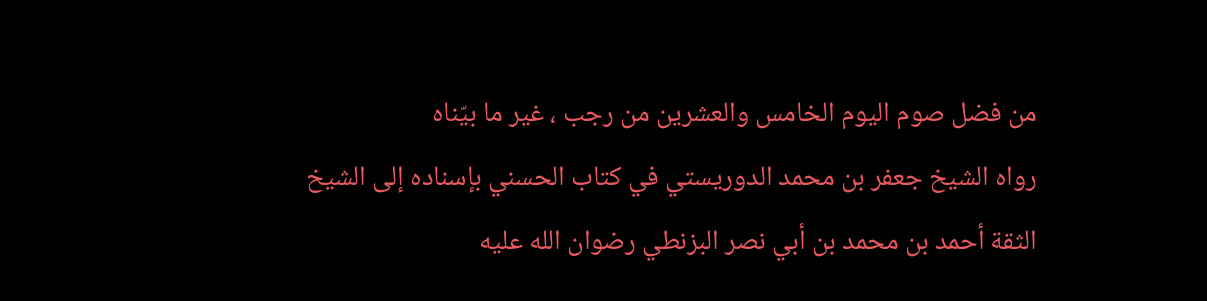من فضل صوم اليوم الخامس والعشرين من رجب ، غير ما بيّناه
رواه الشيخ جعفر بن محمد الدوريستي في كتاب الحسني بإسناده إلى الشيخ الثقة أحمد بن محمد بن أبي نصر البزنطي رضوان الله عليه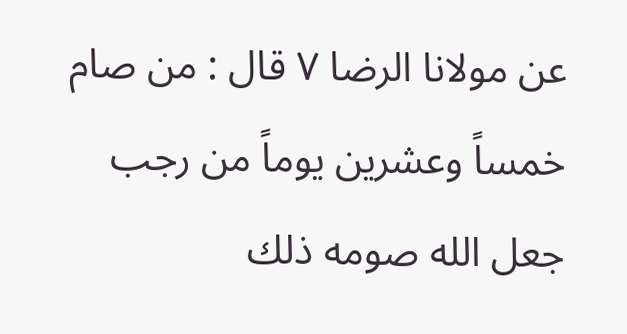عن مولانا الرضا ٧ قال : من صام خمساً وعشرين يوماً من رجب جعل الله صومه ذلك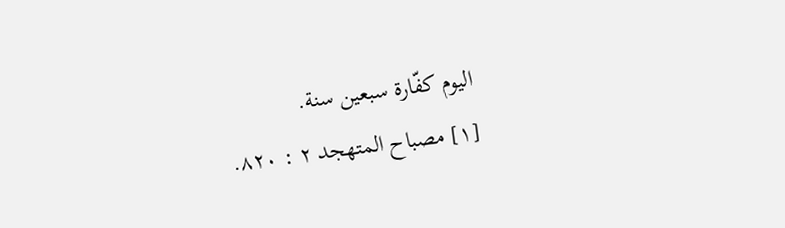اليوم كفّارة سبعين سنة.
[١] مصباح المتهجد ٢ : ٨٢٠.